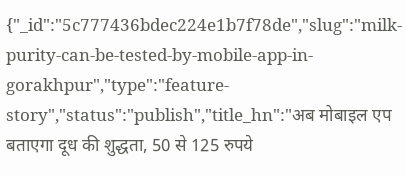{"_id":"5c777436bdec224e1b7f78de","slug":"milk-purity-can-be-tested-by-mobile-app-in-gorakhpur","type":"feature-story","status":"publish","title_hn":"अब मोबाइल एप बताएगा दूध की शुद्धता, 50 से 125 रुपये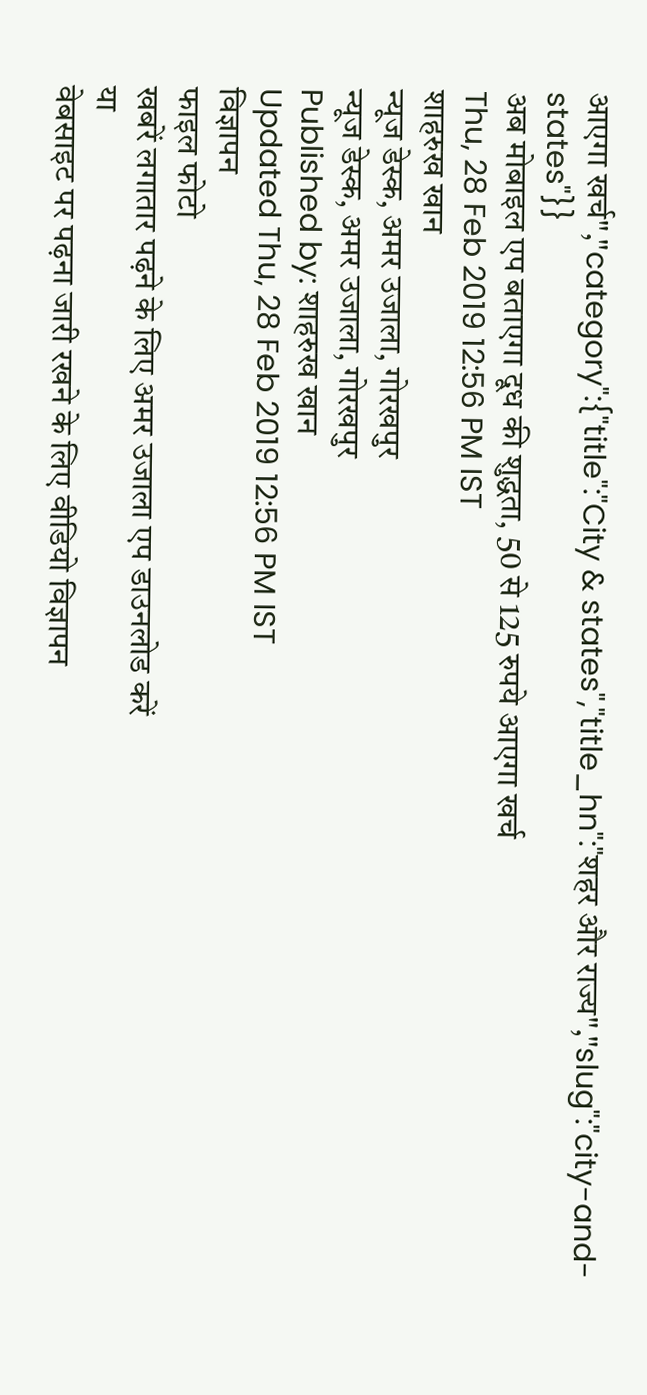आएगा खर्च","category":{"title":"City & states","title_hn":"शहर और राज्य","slug":"city-and-states"}}
अब मोबाइल एप बताएगा दूध की शुद्धता, 50 से 125 रुपये आएगा खर्च
Thu, 28 Feb 2019 12:56 PM IST
शाहरुख खान
न्यूज डेस्क, अमर उजाला, गोरखपुर
न्यूज डेस्क, अमर उजाला, गोरखपुर
Published by: शाहरुख खान
Updated Thu, 28 Feb 2019 12:56 PM IST
विज्ञापन
फाइल फोटो
खबरें लगातार पढ़ने के लिए अमर उजाला एप डाउनलोड करें
या
वेबसाइट पर पढ़ना जारी रखने के लिए वीडियो विज्ञापन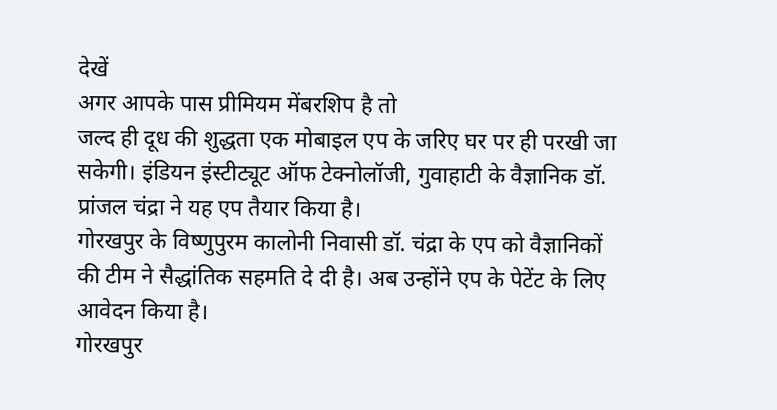देखें
अगर आपके पास प्रीमियम मेंबरशिप है तो
जल्द ही दूध की शुद्धता एक मोबाइल एप के जरिए घर पर ही परखी जा सकेगी। इंडियन इंस्टीट्यूट ऑफ टेक्नोलॉजी, गुवाहाटी के वैज्ञानिक डॉ. प्रांजल चंद्रा ने यह एप तैयार किया है।
गोरखपुर के विष्णुपुरम कालोनी निवासी डॉ. चंद्रा के एप को वैज्ञानिकों की टीम ने सैद्धांतिक सहमति दे दी है। अब उन्होंने एप के पेटेंट के लिए आवेदन किया है।
गोरखपुर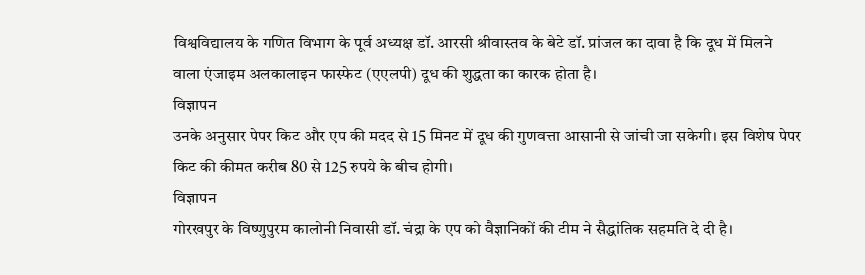विश्वविद्यालय के गणित विभाग के पूर्व अध्यक्ष डॉ. आरसी श्रीवास्तव के बेटे डॉ. प्रांजल का दावा है कि दूध में मिलने वाला एंजाइम अलकालाइन फास्फेट (एएलपी) दूध की शुद्धता का कारक होता है।
विज्ञापन
उनके अनुसार पेपर किट और एप की मदद से 15 मिनट में दूध की गुणवत्ता आसानी से जांची जा सकेगी। इस विशेष पेपर किट की कीमत करीब 80 से 125 रुपये के बीच होगी।
विज्ञापन
गोरखपुर के विष्णुपुरम कालोनी निवासी डॉ. चंद्रा के एप को वैज्ञानिकों की टीम ने सैद्धांतिक सहमति दे दी है।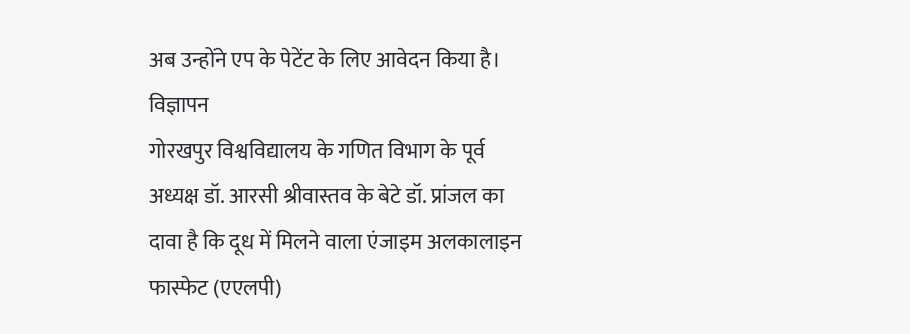अब उन्होंने एप के पेटेंट के लिए आवेदन किया है।
विज्ञापन
गोरखपुर विश्वविद्यालय के गणित विभाग के पूर्व अध्यक्ष डॉ. आरसी श्रीवास्तव के बेटे डॉ. प्रांजल का दावा है कि दूध में मिलने वाला एंजाइम अलकालाइन फास्फेट (एएलपी)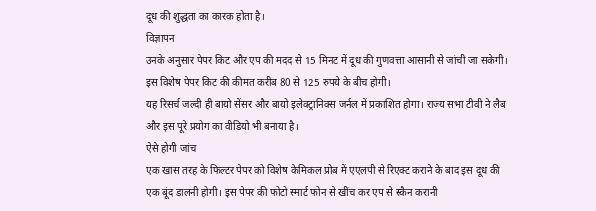दूध की शुद्धता का कारक होता है।
विज्ञापन
उनके अनुसार पेपर किट और एप की मदद से 15 मिनट में दूध की गुणवत्ता आसानी से जांची जा सकेगी। इस विशेष पेपर किट की कीमत करीब 80 से 125 रुपये के बीच होगी।
यह रिसर्च जल्दी ही बायो सेंसर और बायो इलेक्ट्रानिक्स जर्नल में प्रकाशित होगा। राज्य सभा टीवी ने लैब और इस पूरे प्रयोग का वीडियो भी बनाया है।
ऐसे होगी जांच
एक खास तरह के फिल्टर पेपर को विशेष केमिकल प्रोब में एएलपी से रिएक्ट कराने के बाद इस दूध की एक बूंद डालनी होगी। इस पेपर की फोटो स्मार्ट फोन से खींच कर एप से स्कैन करानी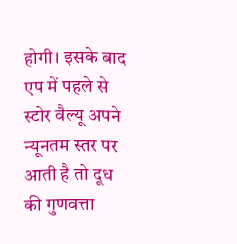होगी। इसके बाद एप में पहले से स्टोर वैल्यू अपने न्यूनतम स्तर पर आती है तो दूध की गुणवत्ता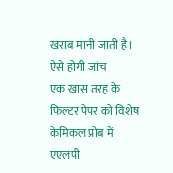खराब मानी जाती है।
ऐसे होगी जांच
एक खास तरह के फिल्टर पेपर को विशेष केमिकल प्रोब में एएलपी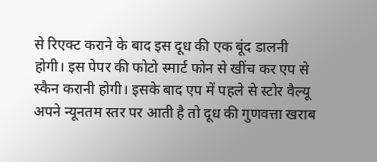से रिएक्ट कराने के बाद इस दूध की एक बूंद डालनी होगी। इस पेपर की फोटो स्मार्ट फोन से खींच कर एप से स्कैन करानी होगी। इसके बाद एप में पहले से स्टोर वैल्यू अपने न्यूनतम स्तर पर आती है तो दूध की गुणवत्ता खराब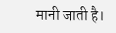मानी जाती है।